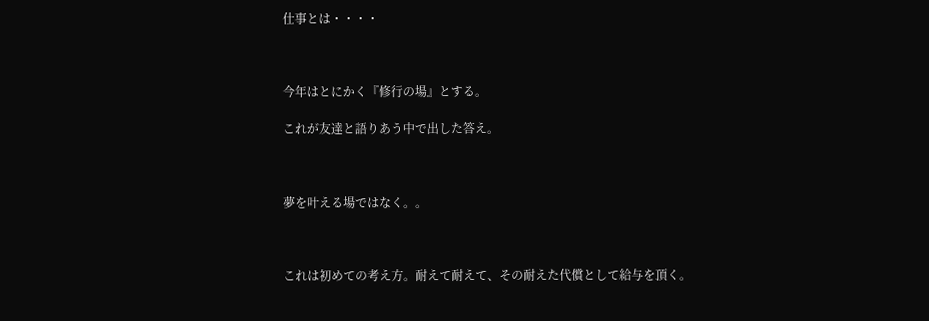仕事とは・・・・



今年はとにかく『修行の場』とする。

これが友達と語りあう中で出した答え。



夢を叶える場ではなく。。



これは初めての考え方。耐えて耐えて、その耐えた代償として給与を頂く。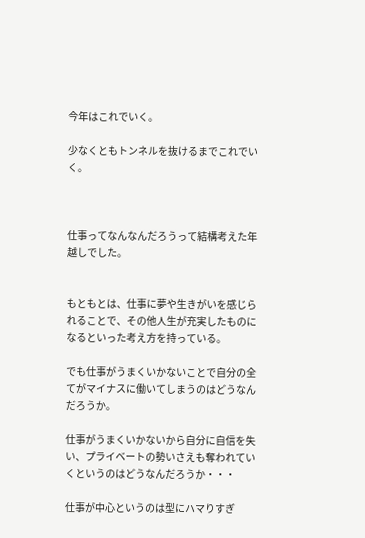今年はこれでいく。

少なくともトンネルを抜けるまでこれでいく。



仕事ってなんなんだろうって結構考えた年越しでした。


もともとは、仕事に夢や生きがいを感じられることで、その他人生が充実したものになるといった考え方を持っている。

でも仕事がうまくいかないことで自分の全てがマイナスに働いてしまうのはどうなんだろうか。

仕事がうまくいかないから自分に自信を失い、プライベートの勢いさえも奪われていくというのはどうなんだろうか・・・

仕事が中心というのは型にハマりすぎ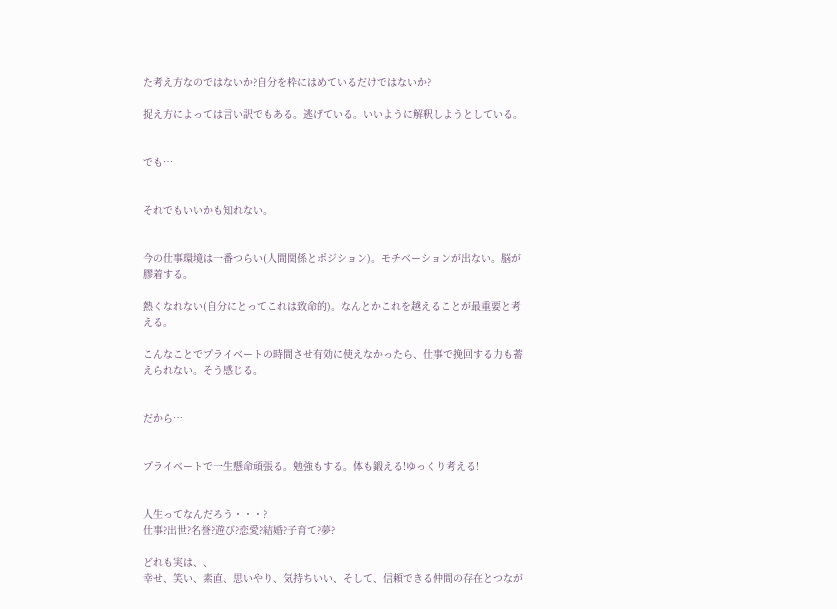た考え方なのではないか?自分を枠にはめているだけではないか?

捉え方によっては言い訳でもある。逃げている。いいように解釈しようとしている。


でも…


それでもいいかも知れない。


今の仕事環境は一番つらい(人間関係とポジション)。モチベーションが出ない。脳が膠着する。

熱くなれない(自分にとってこれは致命的)。なんとかこれを越えることが最重要と考える。

こんなことでプライベートの時間させ有効に使えなかったら、仕事で挽回する力も蓄えられない。そう感じる。


だから…


プライベートで一生懸命頑張る。勉強もする。体も鍛える!ゆっくり考える!


人生ってなんだろう・・・?
仕事?出世?名誉?遊び?恋愛?結婚?子育て?夢?

どれも実は、、
幸せ、笑い、素直、思いやり、気持ちいい、そして、信頼できる仲間の存在とつなが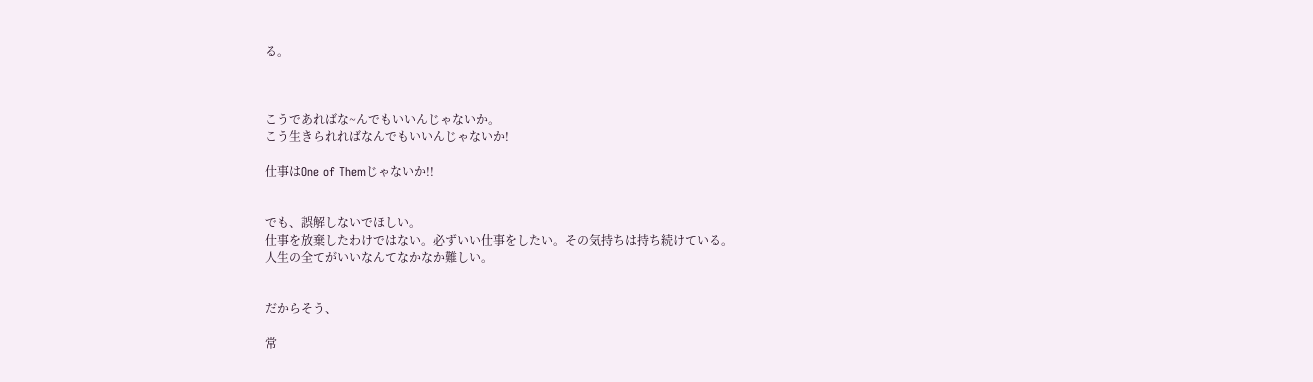る。



こうであればな~んでもいいんじゃないか。
こう生きられればなんでもいいんじゃないか!

仕事はOne of Themじゃないか!!


でも、誤解しないでほしい。
仕事を放棄したわけではない。必ずいい仕事をしたい。その気持ちは持ち続けている。
人生の全てがいいなんてなかなか難しい。


だからそう、

常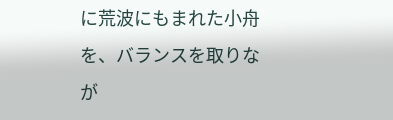に荒波にもまれた小舟を、バランスを取りなが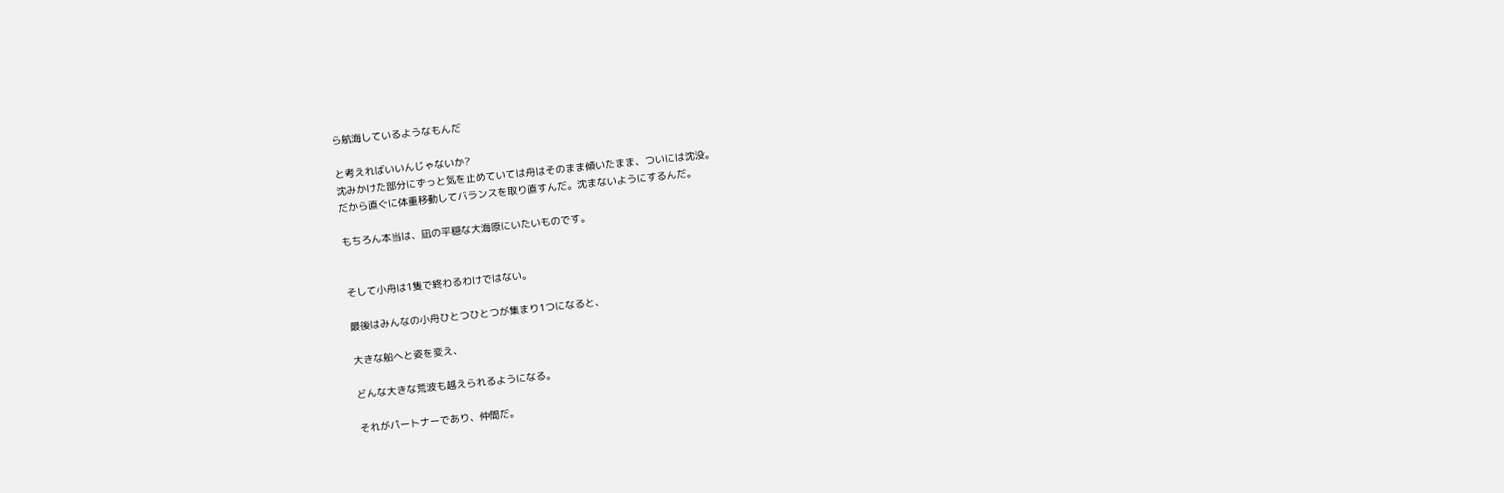ら航海しているようなもんだ

と考えればいいんじゃないか?
沈みかけた部分にずっと気を止めていては舟はそのまま傾いたまま、ついには沈没。
だから直ぐに体重移動してバランスを取り直すんだ。沈まないようにするんだ。

もちろん本当は、凪の平穏な大海原にいたいものです。


そして小舟は1隻で終わるわけではない。

最後はみんなの小舟ひとつひとつが集まり1つになると、

大きな船へと姿を変え、

どんな大きな荒波も越えられるようになる。

それがパートナーであり、仲間だ。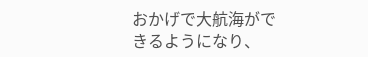おかげで大航海ができるようになり、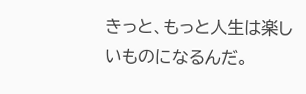きっと、もっと人生は楽しいものになるんだ。